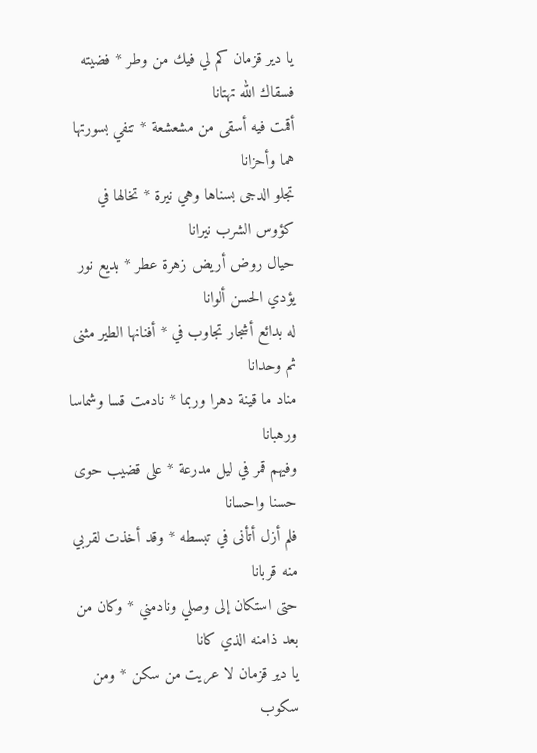يا دير قزمان كم لي فيك من وطر * فضيته فسقاك الله تهتانا
أقمت فيه أسقى من مشعشعة * تنفي بسورتها هما وأحزانا
تجلو الدجى بسناها وهي نيرة * تخالها في كؤوس الشرب نيرانا
حيال روض أريض زهرة عطر * بديع نور يؤدي الحسن ألوانا
له بدائع أشجار تجاوب في * أفنانها الطير مثنى ثم وحدانا
مناد ما قينة دهرا وربما * نادمت قسا وشماسا ورهبانا
وفيهم قمر في ليل مدرعة * على قضيب حوى حسنا واحسانا
فلم أزل أتأنى في تبسطه * وقد أخذت لقربي منه قربانا
حتى استكان إلى وصلي ونادمني * وكان من بعد ذامنه الذي كانا
يا دير قزمان لا عريت من سكن * ومن سكوب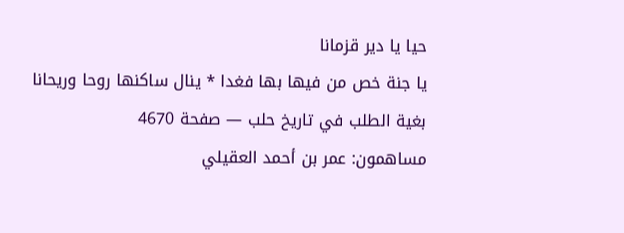حيا يا دير قزمانا
يا جنة خص من فيها بها فغدا * ينال ساكنها روحا وريحانا
بغية الطلب في تاريخ حلب — صفحة 4670
مساهمون: عمر بن أحمد العقيلي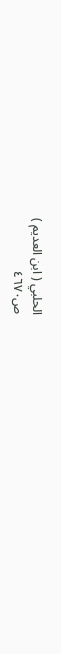الحلبي ( ابن العديم )
ص٤٦٧٠